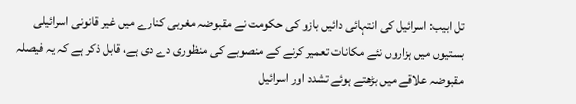تل ابیب: اسرائیل کی انتہائی دائیں بازو کی حکومت نے مقبوضہ مغربی کنارے میں غیر قانونی اسرائیلی بستیوں میں ہزاروں نئے مکانات تعمیر کرنے کے منصوبے کی منظوری دے دی ہے، قابل ذکر ہے کہ یہ فیصلہ مقبوضہ علاقے میں بڑھتے ہوئے تشدد اور اسرائیل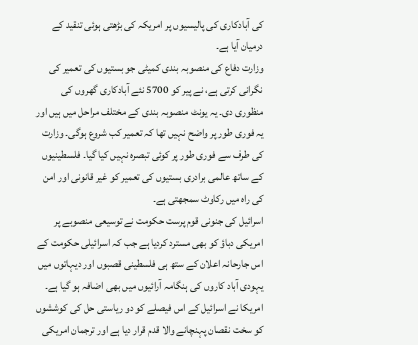کی آبادکاری کی پالیسیوں پر امریکہ کی بڑھتی ہوئی تنقید کے درمیان آیا ہے۔
وزارت دفاع کی منصوبہ بندی کمیٹی جو بستیوں کی تعمیر کی نگرانی کرتی ہے، نے پیر کو 5700 نئے آبادکاری گھروں کی منظوری دی۔ یہ یونٹ منصوبہ بندی کے مختلف مراحل میں ہیں اور یہ فوری طور پر واضح نہیں تھا کہ تعمیر کب شروع ہوگی۔ وزارت کی طرف سے فوری طور پر کوئی تبصرہ نہیں کیا گیا۔ فلسطینیوں کے ساتھ عالمی برادری بستیوں کی تعمیر کو غیر قانونی اور امن کی راہ میں رکاوٹ سمجھتی ہے۔
اسرائیل کی جنونی قوم پرست حکومت نے توسیعی منصوبے پر امریکی دباؤ کو بھی مسترد کردیا ہے جب کہ اسرائیلی حکومت کے اس جارحانہ اعلان کے ستھ ہی فلسطینی قصبوں اور دیہاتوں میں یہودی آباد کاروں کی ہنگامہ آرائیوں میں بھی اضافہ ہو گیا ہے۔ امریکا نے اسرائیل کے اس فیصلے کو دو ریاستی حل کی کوششوں کو سخت نقصان پہنچانے والا قدم قرار دیا ہے اور ترجمان امریکی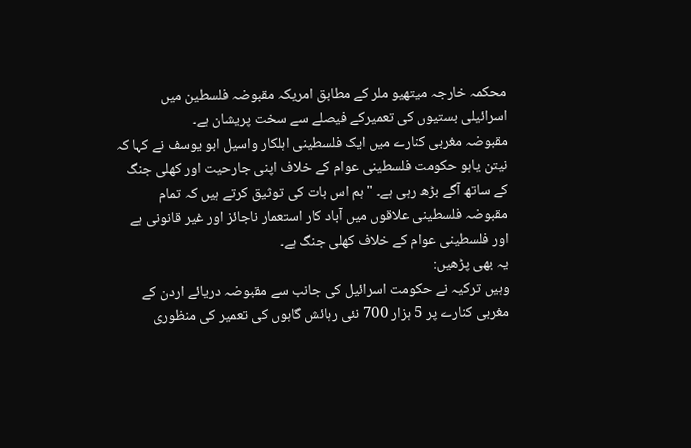محکمہ خارجہ میتھیو ملر کے مطابق امریکہ مقبوضہ فلسطین میں اسرائیلی بستیوں کی تعمیرکے فیصلے سے سخت پریشان ہے۔
مقبوضہ مغربی کنارے میں ایک فلسطینی اہلکار واسیل ابو یوسف نے کہا کہ نیتن یاہو حکومت فلسطینی عوام کے خلاف اپنی جارحیت اور کھلی جنگ کے ساتھ آگے بڑھ رہی ہے۔ "ہم اس بات کی توثیق کرتے ہیں کہ تمام مقبوضہ فلسطینی علاقوں میں آباد کار استعمار ناجائز اور غیر قانونی ہے اور فلسطینی عوام کے خلاف کھلی جنگ ہے۔
یہ بھی پڑھیں:
وہیں ترکیہ نے حکومت اسرائیل کی جانب سے مقبوضہ دریائے اردن کے مغربی کنارے پر 5 ہزار 700 نئی رہائش گاہوں کی تعمیر کی منظوری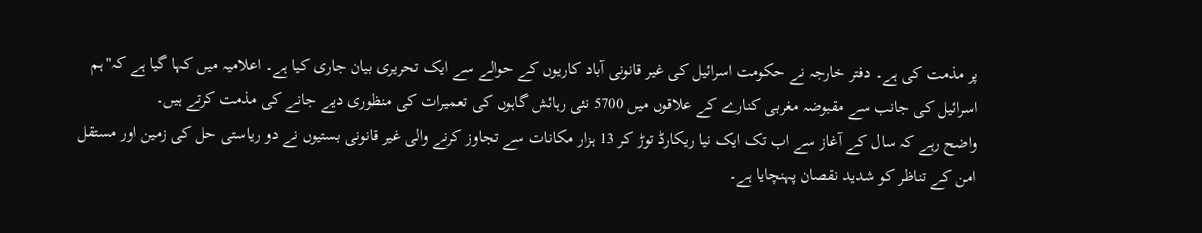پر مذمت کی ہے۔ دفتر خارجہ نے حکومت اسرائیل کی غیر قانونی آباد کاریوں کے حوالے سے ایک تحریری بیان جاری کیا ہے۔ اعلامیہ میں کہا گیا ہے کہ"ہم اسرائیل کی جانب سے مقبوضہ مغربی کنارے کے علاقوں میں 5700 نئی رہائش گاہوں کی تعمیرات کی منظوری دیے جانے کی مذمت کرتے ہیں۔
واضح رہے کہ سال کے آغاز سے اب تک ایک نیا ریکارڈ توڑ کر 13 ہزار مکانات سے تجاوز کرنے والی غیر قانونی بستیوں نے دو ریاستی حل کی زمین اور مستقل امن کے تناظر کو شدید نقصان پہنچایا ہے۔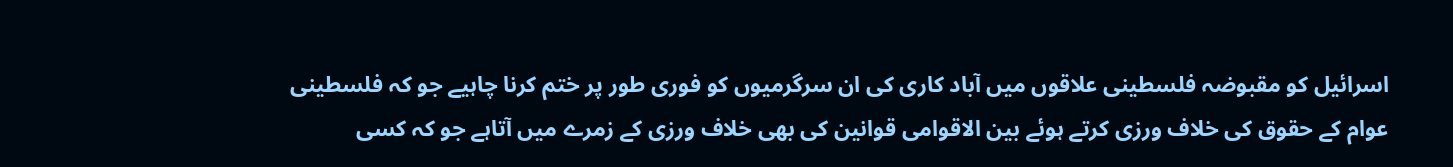اسرائیل کو مقبوضہ فلسطینی علاقوں میں آباد کاری کی ان سرگرمیوں کو فوری طور پر ختم کرنا چاہیے جو کہ فلسطینی عوام کے حقوق کی خلاف ورزی کرتے ہوئے بین الاقوامی قوانین کی بھی خلاف ورزی کے زمرے میں آتاہے جو کہ کسی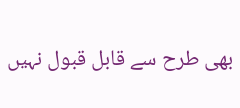بھی طرح سے قابل قبول نہیں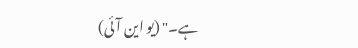ہے۔" (یو این آئی)